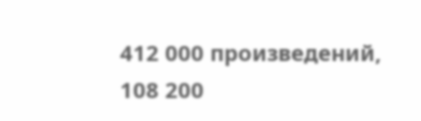412 000 произведений, 108 200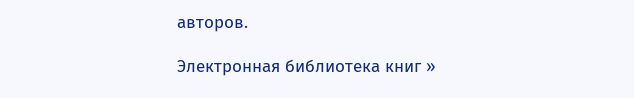авторов.

Электронная библиотека книг »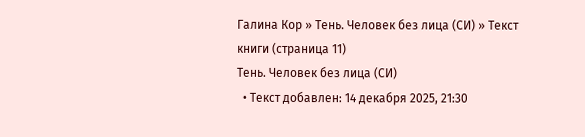Галина Кор » Тень. Человек без лица (СИ) » Текст книги (страница 11)
Тень. Человек без лица (СИ)
  • Текст добавлен: 14 декабря 2025, 21:30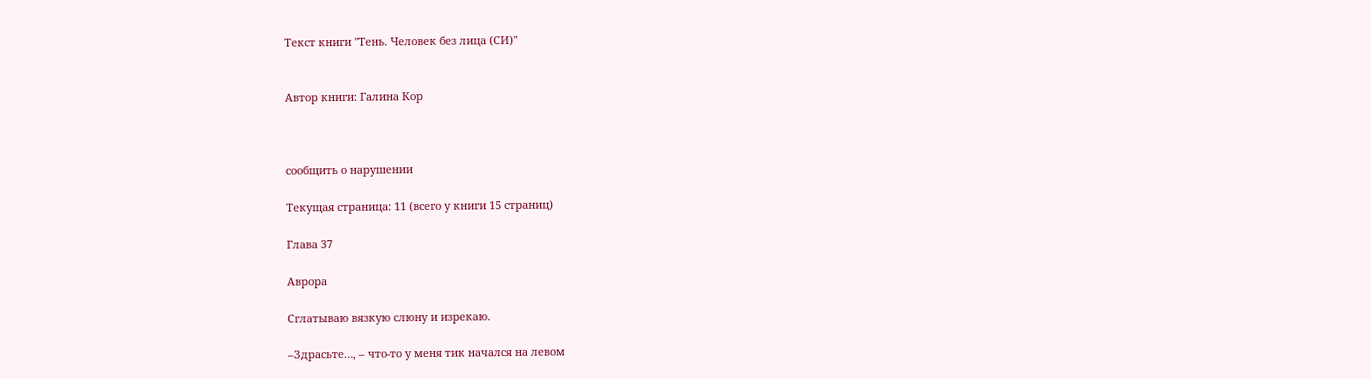Текст книги "Тень. Человек без лица (СИ)"


Автор книги: Галина Кор



сообщить о нарушении

Текущая страница: 11 (всего у книги 15 страниц)

Глава 37

Аврора

Сглатываю вязкую слюну и изрекаю.

–Здрасьте…, – что-то у меня тик начался на левом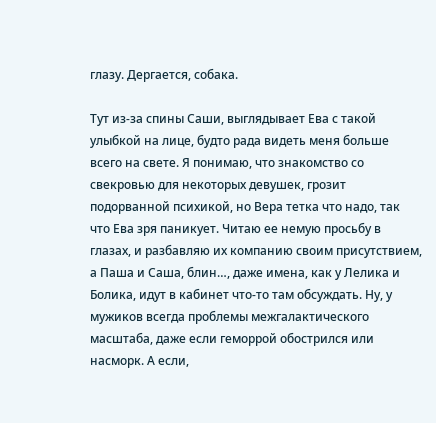глазу. Дергается, собака.

Тут из-за спины Саши, выглядывает Ева с такой улыбкой на лице, будто рада видеть меня больше всего на свете. Я понимаю, что знакомство со свекровью для некоторых девушек, грозит подорванной психикой, но Вера тетка что надо, так что Ева зря паникует. Читаю ее немую просьбу в глазах, и разбавляю их компанию своим присутствием, а Паша и Саша, блин…, даже имена, как у Лелика и Болика, идут в кабинет что-то там обсуждать. Ну, у мужиков всегда проблемы межгалактического масштаба, даже если геморрой обострился или насморк. А если,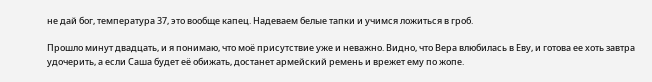не дай бог, температура 37, это вообще капец. Надеваем белые тапки и учимся ложиться в гроб.

Прошло минут двадцать, и я понимаю, что моё присутствие уже и неважно. Видно, что Вера влюбилась в Еву, и готова ее хоть завтра удочерить, а если Саша будет её обижать, достанет армейский ремень и врежет ему по жопе.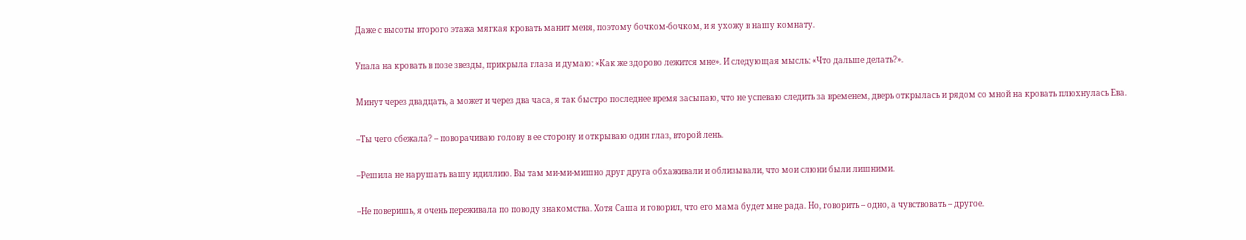Даже с высоты второго этажа мягкая кровать манит меня, поэтому бочком-бочком, и я ухожу в нашу комнату.

Упала на кровать в позе звезды, прикрыла глаза и думаю: «Как же здорово лежится мне». И следующая мысль: «Что дальше делать?».

Минут через двадцать, а может и через два часа, я так быстро последнее время засыпаю, что не успеваю следить за временем, дверь открылась и рядом со мной на кровать плюхнулась Ева.

–Ты чего сбежала? – поворачиваю голову в ее сторону и открываю один глаз, второй лень.

–Решила не нарушать вашу идиллию. Вы там ми-ми-мишно друг друга обхаживали и облизывали, что мои слюни были лишними.

–Не поверишь, я очень переживала по поводу знакомства. Хотя Саша и говорил, что его мама будет мне рада. Но, говорить – одно, а чувствовать – другое.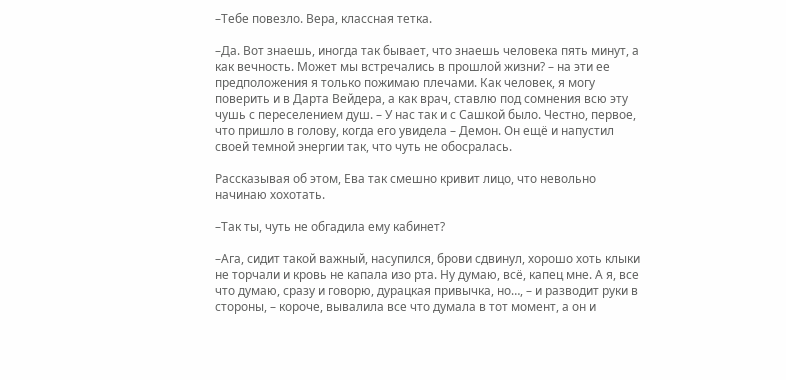–Тебе повезло. Вера, классная тетка.

–Да. Вот знаешь, иногда так бывает, что знаешь человека пять минут, а как вечность. Может мы встречались в прошлой жизни? – на эти ее предположения я только пожимаю плечами. Как человек, я могу поверить и в Дарта Вейдера, а как врач, ставлю под сомнения всю эту чушь с переселением душ. – У нас так и с Сашкой было. Честно, первое, что пришло в голову, когда его увидела – Демон. Он ещё и напустил своей темной энергии так, что чуть не обосралась.

Рассказывая об этом, Ева так смешно кривит лицо, что невольно начинаю хохотать.

–Так ты, чуть не обгадила ему кабинет?

–Ага, сидит такой важный, насупился, брови сдвинул, хорошо хоть клыки не торчали и кровь не капала изо рта. Ну думаю, всё, капец мне. А я, все что думаю, сразу и говорю, дурацкая привычка, но…, – и разводит руки в стороны, – короче, вывалила все что думала в тот момент, а он и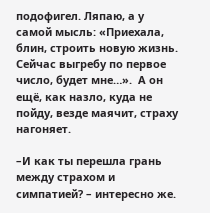подофигел. Ляпаю, а у самой мысль: «Приехала, блин, строить новую жизнь. Сейчас выгребу по первое число, будет мне…».  А он ещё, как назло, куда не пойду, везде маячит, страху нагоняет.

–И как ты перешла грань между страхом и симпатией? – интересно же.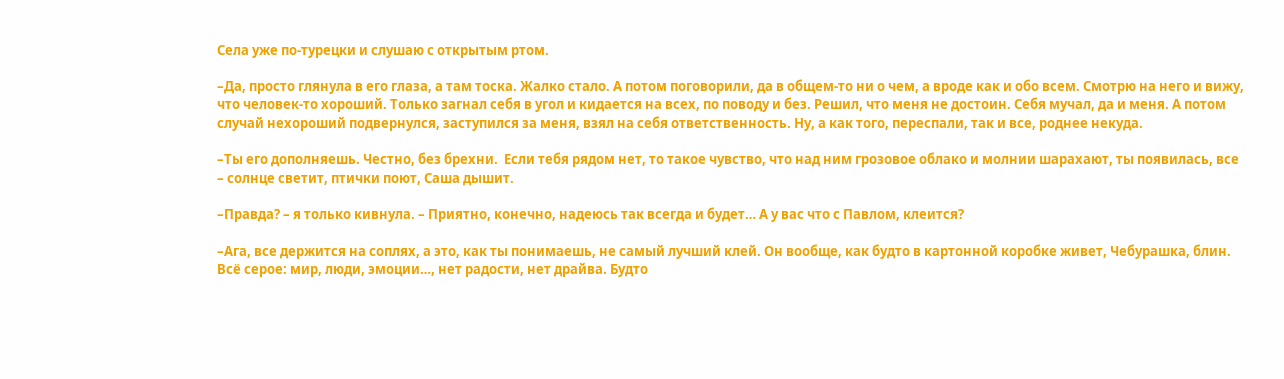Села уже по-турецки и слушаю с открытым ртом.

–Да, просто глянула в его глаза, а там тоска. Жалко стало. А потом поговорили, да в общем-то ни о чем, а вроде как и обо всем. Смотрю на него и вижу, что человек-то хороший. Только загнал себя в угол и кидается на всех, по поводу и без. Решил, что меня не достоин. Себя мучал, да и меня. А потом случай нехороший подвернулся, заступился за меня, взял на себя ответственность. Ну, а как того, переспали, так и все, роднее некуда.

–Ты его дополняешь. Честно, без брехни.  Если тебя рядом нет, то такое чувство, что над ним грозовое облако и молнии шарахают, ты появилась, все – солнце светит, птички поют, Саша дышит.

–Правда? – я только кивнула. – Приятно, конечно, надеюсь так всегда и будет… А у вас что с Павлом, клеится?

–Ага, все держится на соплях, а это, как ты понимаешь, не самый лучший клей. Он вообще, как будто в картонной коробке живет, Чебурашка, блин. Всё серое: мир, люди, эмоции…, нет радости, нет драйва. Будто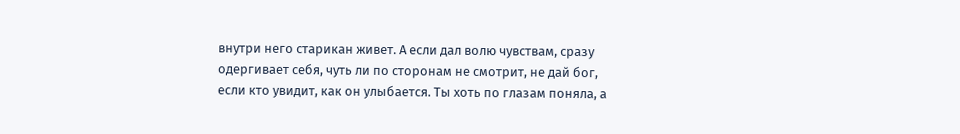внутри него старикан живет. А если дал волю чувствам, сразу одергивает себя, чуть ли по сторонам не смотрит, не дай бог, если кто увидит, как он улыбается. Ты хоть по глазам поняла, а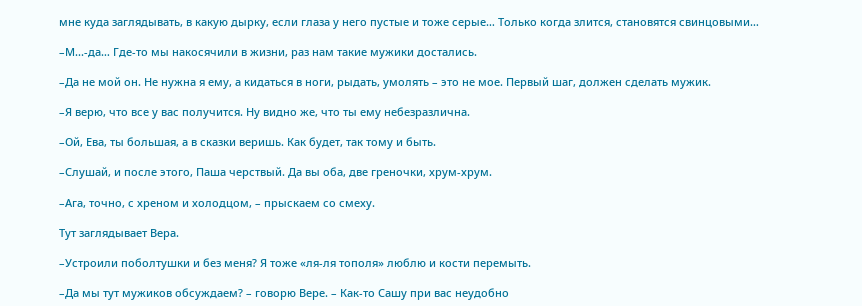мне куда заглядывать, в какую дырку, если глаза у него пустые и тоже серые… Только когда злится, становятся свинцовыми…

–М...-да… Где-то мы накосячили в жизни, раз нам такие мужики достались.

–Да не мой он. Не нужна я ему, а кидаться в ноги, рыдать, умолять – это не мое. Первый шаг, должен сделать мужик.

–Я верю, что все у вас получится. Ну видно же, что ты ему небезразлична.

–Ой, Ева, ты большая, а в сказки веришь. Как будет, так тому и быть.

–Слушай, и после этого, Паша черствый. Да вы оба, две греночки, хрум-хрум.

–Ага, точно, с хреном и холодцом, – прыскаем со смеху.

Тут заглядывает Вера.

–Устроили поболтушки и без меня? Я тоже «ля-ля тополя» люблю и кости перемыть.

–Да мы тут мужиков обсуждаем? – говорю Вере. – Как-то Сашу при вас неудобно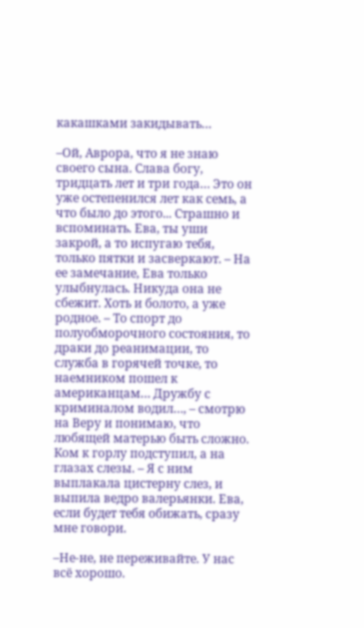какашками закидывать…

–Ой, Аврора, что я не знаю своего сына. Слава богу, тридцать лет и три года… Это он уже остепенился лет как семь, а что было до этого... Страшно и вспоминать. Ева, ты уши закрой, а то испугаю тебя, только пятки и засверкают. – На ее замечание, Ева только улыбнулась. Никуда она не сбежит. Хоть и болото, а уже родное. – То спорт до полуобморочного состояния, то драки до реанимации, то служба в горячей точке, то наемником пошел к американцам… Дружбу с криминалом водил…, – смотрю на Веру и понимаю, что любящей матерью быть сложно. Ком к горлу подступил, а на глазах слезы. – Я с ним выплакала цистерну слез, и выпила ведро валерьянки. Ева, если будет тебя обижать, сразу мне говори.

–Не-не, не переживайте. У нас всё хорошо.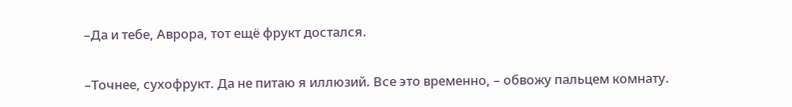–Да и тебе, Аврора, тот ещё фрукт достался.

–Точнее, сухофрукт. Да не питаю я иллюзий. Все это временно, – обвожу пальцем комнату.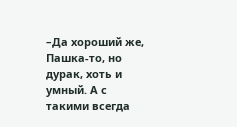–Да хороший же, Пашка-то, но дурак, хоть и умный. А с такими всегда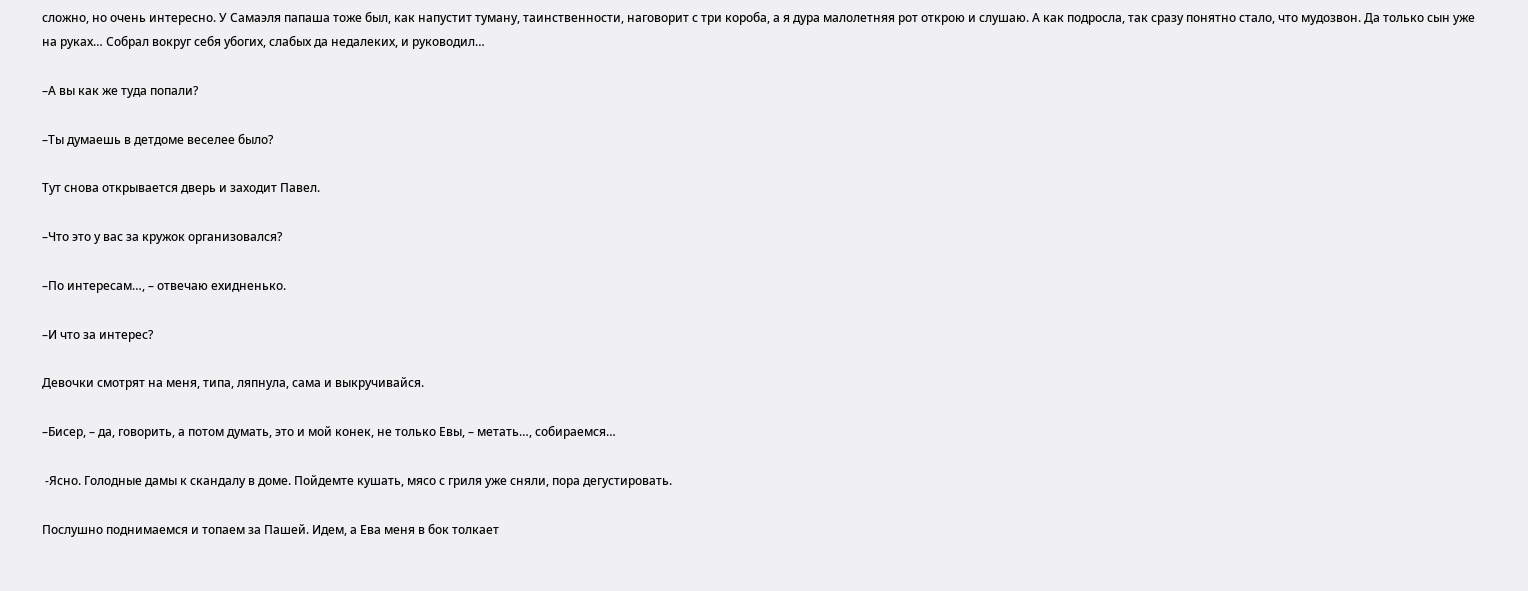сложно, но очень интересно. У Самаэля папаша тоже был, как напустит туману, таинственности, наговорит с три короба, а я дура малолетняя рот открою и слушаю. А как подросла, так сразу понятно стало, что мудозвон. Да только сын уже на руках… Собрал вокруг себя убогих, слабых да недалеких, и руководил…

–А вы как же туда попали?

–Ты думаешь в детдоме веселее было?

Тут снова открывается дверь и заходит Павел.

–Что это у вас за кружок организовался?

–По интересам…, – отвечаю ехидненько.

–И что за интерес?

Девочки смотрят на меня, типа, ляпнула, сама и выкручивайся.

–Бисер, – да, говорить, а потом думать, это и мой конек, не только Евы, – метать…, собираемся…

 -Ясно. Голодные дамы к скандалу в доме. Пойдемте кушать, мясо с гриля уже сняли, пора дегустировать.

Послушно поднимаемся и топаем за Пашей. Идем, а Ева меня в бок толкает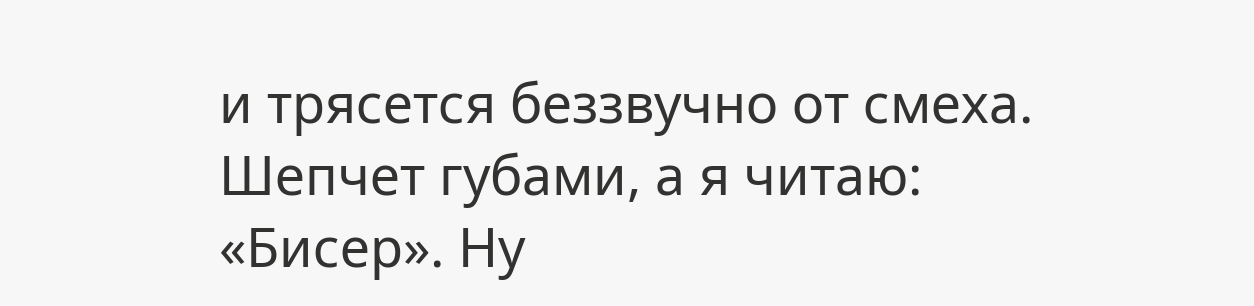и трясется беззвучно от смеха. Шепчет губами, а я читаю: «Бисер». Ну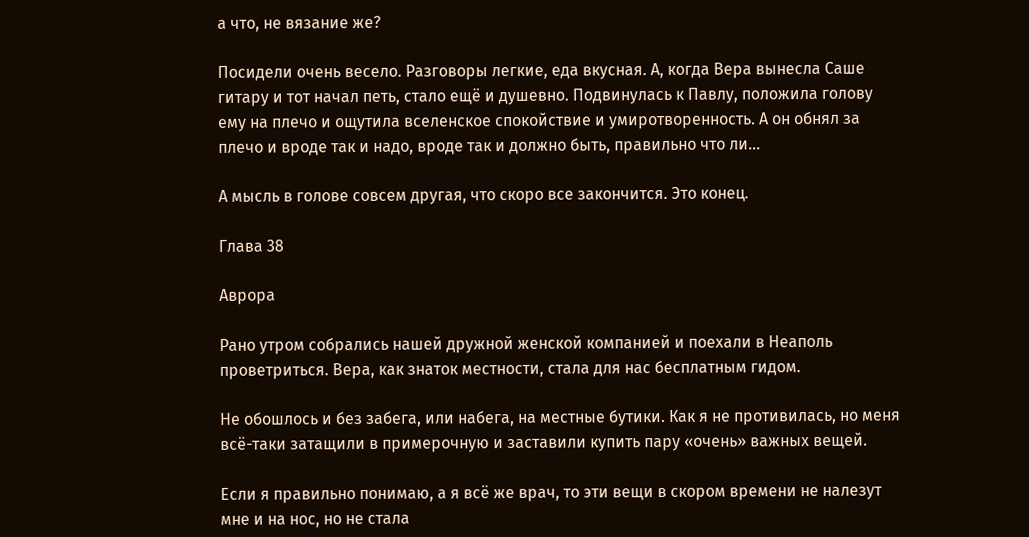а что, не вязание же?

Посидели очень весело. Разговоры легкие, еда вкусная. А, когда Вера вынесла Саше гитару и тот начал петь, стало ещё и душевно. Подвинулась к Павлу, положила голову ему на плечо и ощутила вселенское спокойствие и умиротворенность. А он обнял за плечо и вроде так и надо, вроде так и должно быть, правильно что ли…

А мысль в голове совсем другая, что скоро все закончится. Это конец.

Глава 38

Аврора

Рано утром собрались нашей дружной женской компанией и поехали в Неаполь проветриться. Вера, как знаток местности, стала для нас бесплатным гидом.

Не обошлось и без забега, или набега, на местные бутики. Как я не противилась, но меня всё-таки затащили в примерочную и заставили купить пару «очень» важных вещей.

Если я правильно понимаю, а я всё же врач, то эти вещи в скором времени не налезут мне и на нос, но не стала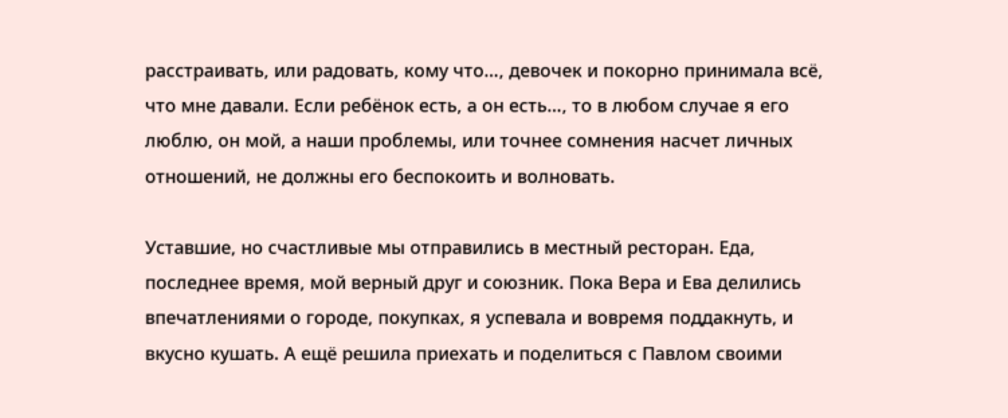расстраивать, или радовать, кому что…, девочек и покорно принимала всё, что мне давали. Если ребёнок есть, а он есть…, то в любом случае я его люблю, он мой, а наши проблемы, или точнее сомнения насчет личных отношений, не должны его беспокоить и волновать.

Уставшие, но счастливые мы отправились в местный ресторан. Еда, последнее время, мой верный друг и союзник. Пока Вера и Ева делились впечатлениями о городе, покупках, я успевала и вовремя поддакнуть, и вкусно кушать. А ещё решила приехать и поделиться с Павлом своими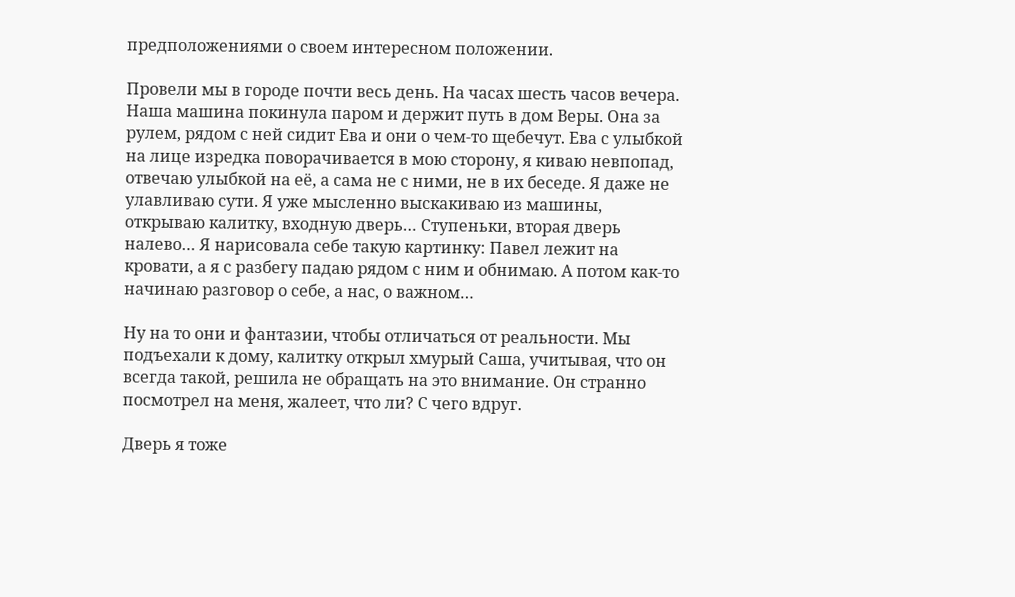предположениями о своем интересном положении.

Провели мы в городе почти весь день. На часах шесть часов вечера. Наша машина покинула паром и держит путь в дом Веры. Она за рулем, рядом с ней сидит Ева и они о чем-то щебечут. Ева с улыбкой на лице изредка поворачивается в мою сторону, я киваю невпопад, отвечаю улыбкой на её, а сама не с ними, не в их беседе. Я даже не улавливаю сути. Я уже мысленно выскакиваю из машины, открываю калитку, входную дверь… Ступеньки, вторая дверь налево… Я нарисовала себе такую картинку: Павел лежит на кровати, а я с разбегу падаю рядом с ним и обнимаю. А потом как-то начинаю разговор о себе, а нас, о важном…

Ну на то они и фантазии, чтобы отличаться от реальности. Мы подъехали к дому, калитку открыл хмурый Саша, учитывая, что он всегда такой, решила не обращать на это внимание. Он странно посмотрел на меня, жалеет, что ли? С чего вдруг.

Дверь я тоже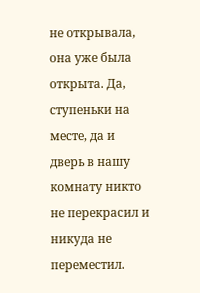не открывала, она уже была открыта. Да, ступеньки на месте, да и дверь в нашу комнату никто не перекрасил и никуда не переместил.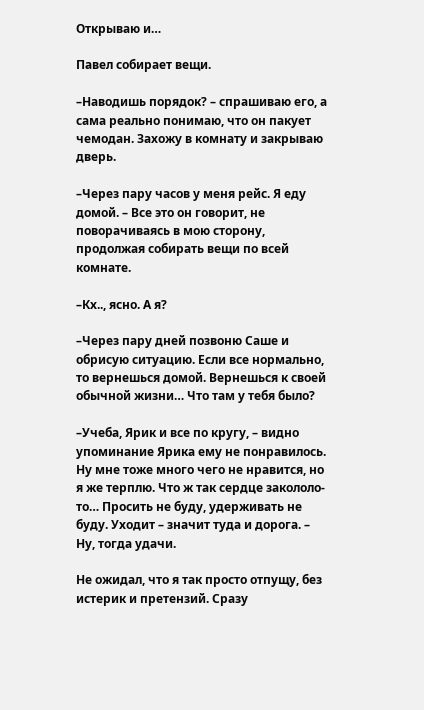Открываю и…

Павел собирает вещи.

–Наводишь порядок? – спрашиваю его, а сама реально понимаю, что он пакует чемодан. Захожу в комнату и закрываю дверь.

–Через пару часов у меня рейс. Я еду домой. – Все это он говорит, не поворачиваясь в мою сторону, продолжая собирать вещи по всей комнате.

–Кх.., ясно. А я?

–Через пару дней позвоню Саше и обрисую ситуацию. Если все нормально, то вернешься домой. Вернешься к своей обычной жизни… Что там у тебя было?

–Учеба, Ярик и все по кругу, – видно упоминание Ярика ему не понравилось. Ну мне тоже много чего не нравится, но я же терплю. Что ж так сердце закололо-то… Просить не буду, удерживать не буду. Уходит – значит туда и дорога. – Ну, тогда удачи.

Не ожидал, что я так просто отпущу, без истерик и претензий. Сразу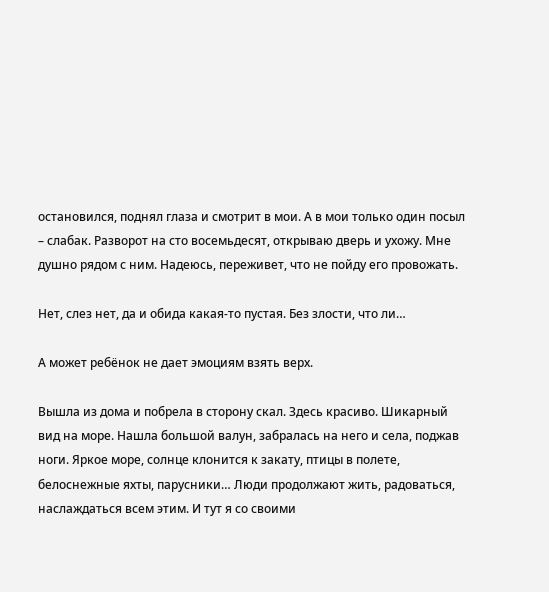остановился, поднял глаза и смотрит в мои. А в мои только один посыл – слабак. Разворот на сто восемьдесят, открываю дверь и ухожу. Мне душно рядом с ним. Надеюсь, переживет, что не пойду его провожать.

Нет, слез нет, да и обида какая-то пустая. Без злости, что ли…

А может ребёнок не дает эмоциям взять верх.

Вышла из дома и побрела в сторону скал. Здесь красиво. Шикарный вид на море. Нашла большой валун, забралась на него и села, поджав ноги. Яркое море, солнце клонится к закату, птицы в полете, белоснежные яхты, парусники… Люди продолжают жить, радоваться, наслаждаться всем этим. И тут я со своими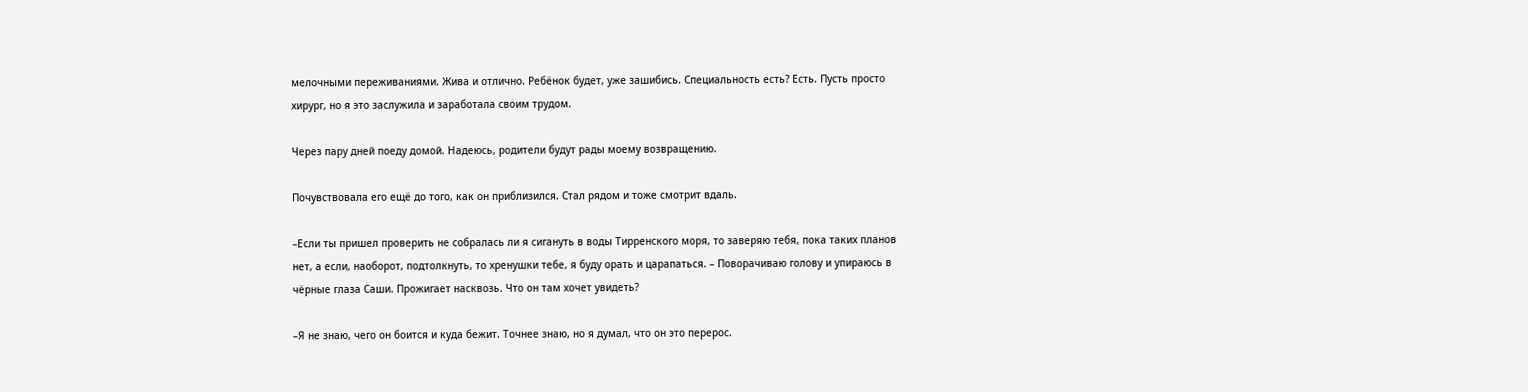мелочными переживаниями. Жива и отлично. Ребёнок будет, уже зашибись. Специальность есть? Есть. Пусть просто хирург, но я это заслужила и заработала своим трудом.

Через пару дней поеду домой. Надеюсь, родители будут рады моему возвращению.

Почувствовала его ещё до того, как он приблизился. Стал рядом и тоже смотрит вдаль.

–Если ты пришел проверить не собралась ли я сигануть в воды Тирренского моря, то заверяю тебя, пока таких планов нет, а если, наоборот, подтолкнуть, то хренушки тебе, я буду орать и царапаться. – Поворачиваю голову и упираюсь в чёрные глаза Саши. Прожигает насквозь. Что он там хочет увидеть?

–Я не знаю, чего он боится и куда бежит. Точнее знаю, но я думал, что он это перерос.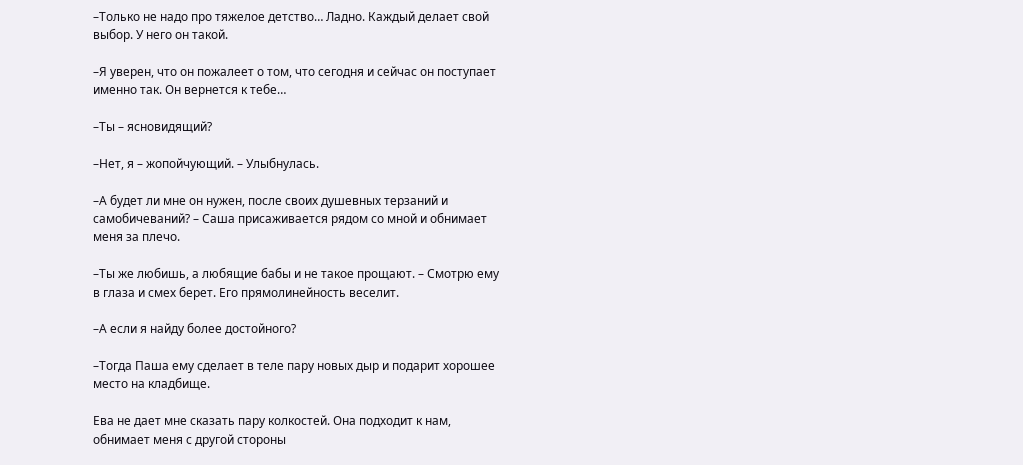–Только не надо про тяжелое детство… Ладно. Каждый делает свой выбор. У него он такой.

–Я уверен, что он пожалеет о том, что сегодня и сейчас он поступает именно так. Он вернется к тебе…

–Ты – ясновидящий?

–Нет, я – жопойчующий. – Улыбнулась.

–А будет ли мне он нужен, после своих душевных терзаний и самобичеваний? – Саша присаживается рядом со мной и обнимает меня за плечо.

–Ты же любишь, а любящие бабы и не такое прощают. – Смотрю ему в глаза и смех берет. Его прямолинейность веселит.

–А если я найду более достойного?

–Тогда Паша ему сделает в теле пару новых дыр и подарит хорошее место на кладбище.

Ева не дает мне сказать пару колкостей. Она подходит к нам, обнимает меня с другой стороны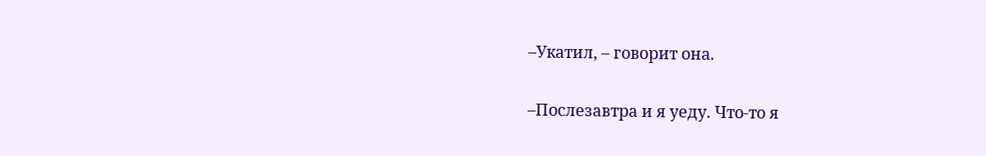–Укатил, – говорит она.

–Послезавтра и я уеду. Что-то я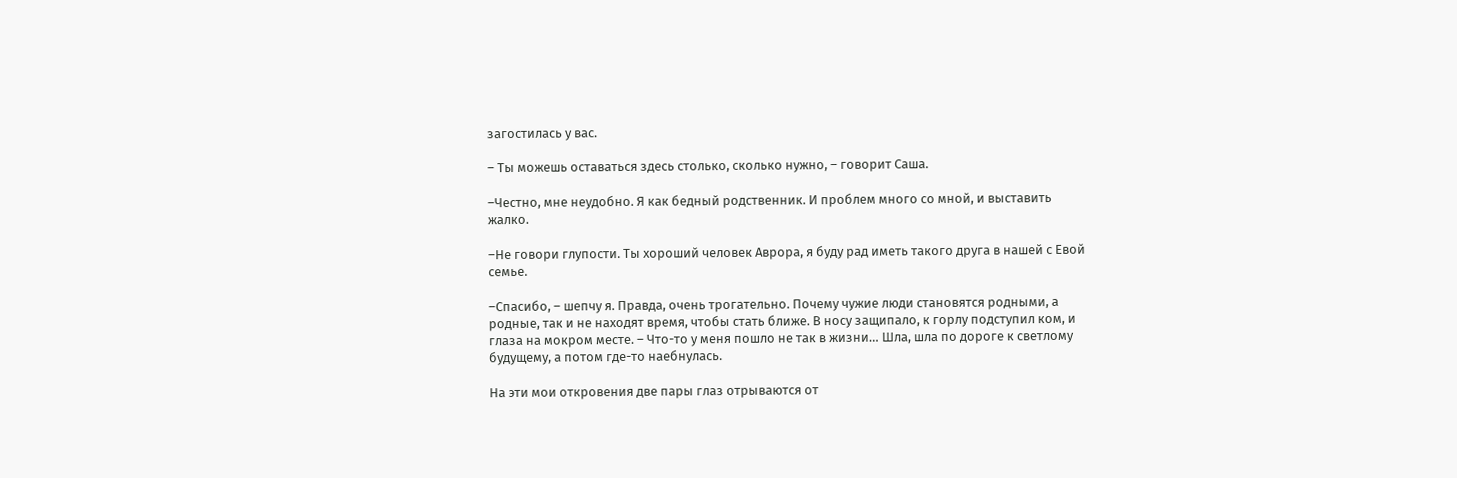загостилась у вас.

– Ты можешь оставаться здесь столько, сколько нужно, – говорит Саша.

–Честно, мне неудобно. Я как бедный родственник. И проблем много со мной, и выставить жалко.

–Не говори глупости. Ты хороший человек Аврора, я буду рад иметь такого друга в нашей с Евой семье.

–Спасибо, – шепчу я. Правда, очень трогательно. Почему чужие люди становятся родными, а родные, так и не находят время, чтобы стать ближе. В носу защипало, к горлу подступил ком, и глаза на мокром месте. – Что-то у меня пошло не так в жизни… Шла, шла по дороге к светлому будущему, а потом где-то наебнулась.

На эти мои откровения две пары глаз отрываются от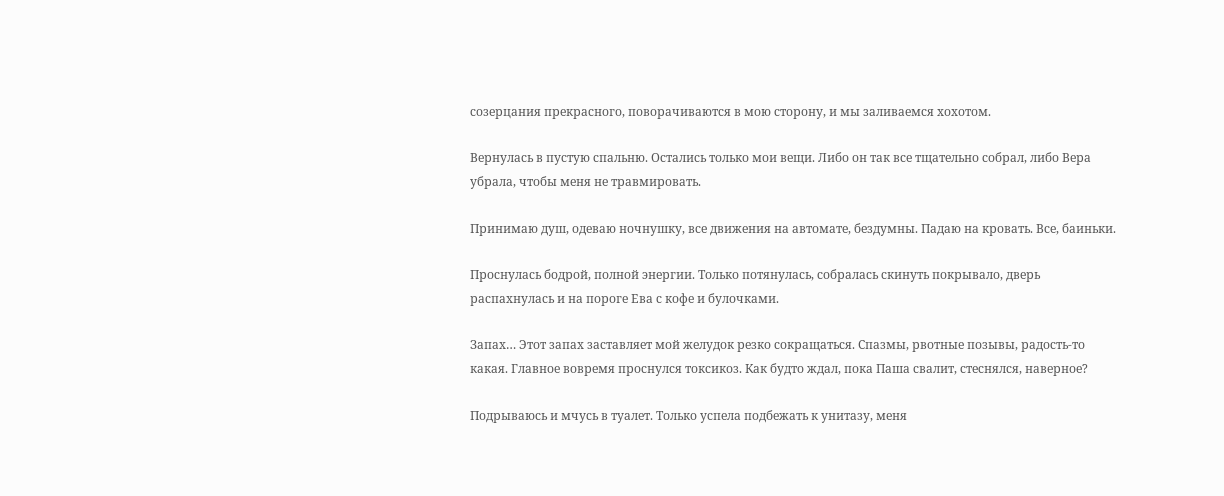созерцания прекрасного, поворачиваются в мою сторону, и мы заливаемся хохотом.

Вернулась в пустую спальню. Остались только мои вещи. Либо он так все тщательно собрал, либо Вера убрала, чтобы меня не травмировать.

Принимаю душ, одеваю ночнушку, все движения на автомате, бездумны. Падаю на кровать. Все, баиньки.

Проснулась бодрой, полной энергии. Только потянулась, собралась скинуть покрывало, дверь распахнулась и на пороге Ева с кофе и булочками.

Запах… Этот запах заставляет мой желудок резко сокращаться. Спазмы, рвотные позывы, радость-то какая. Главное вовремя проснулся токсикоз. Как будто ждал, пока Паша свалит, стеснялся, наверное?

Подрываюсь и мчусь в туалет. Только успела подбежать к унитазу, меня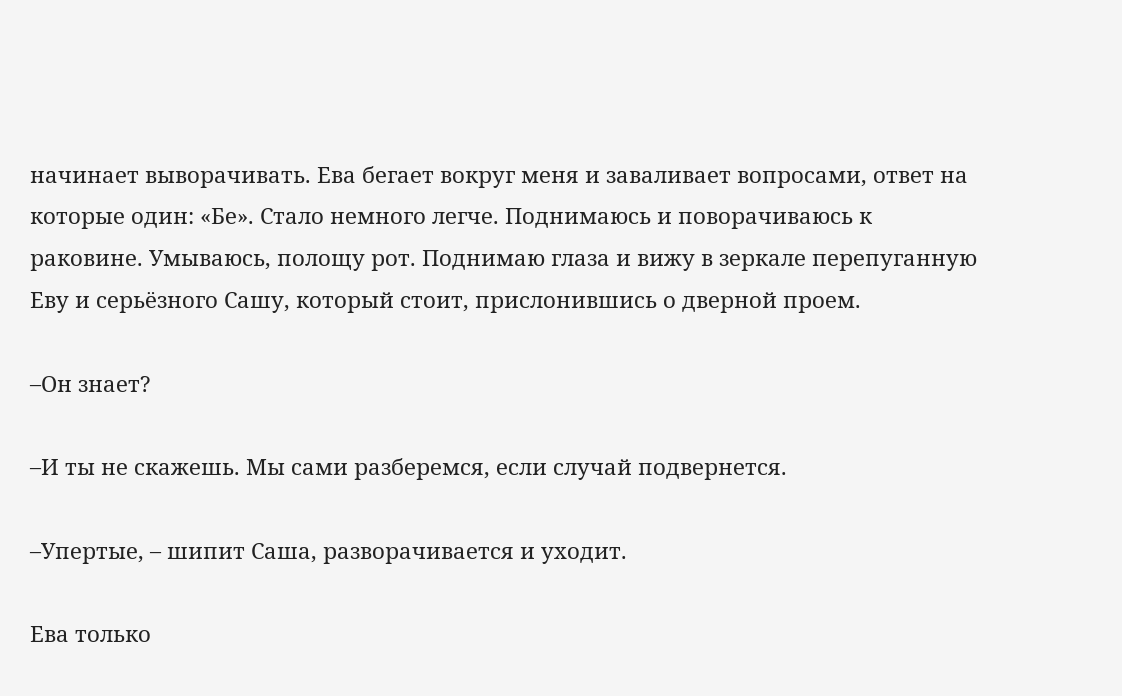начинает выворачивать. Ева бегает вокруг меня и заваливает вопросами, ответ на которые один: «Бе». Стало немного легче. Поднимаюсь и поворачиваюсь к раковине. Умываюсь, полощу рот. Поднимаю глаза и вижу в зеркале перепуганную Еву и серьёзного Сашу, который стоит, прислонившись о дверной проем.

–Он знает?

–И ты не скажешь. Мы сами разберемся, если случай подвернется.

–Упертые, – шипит Саша, разворачивается и уходит.

Ева только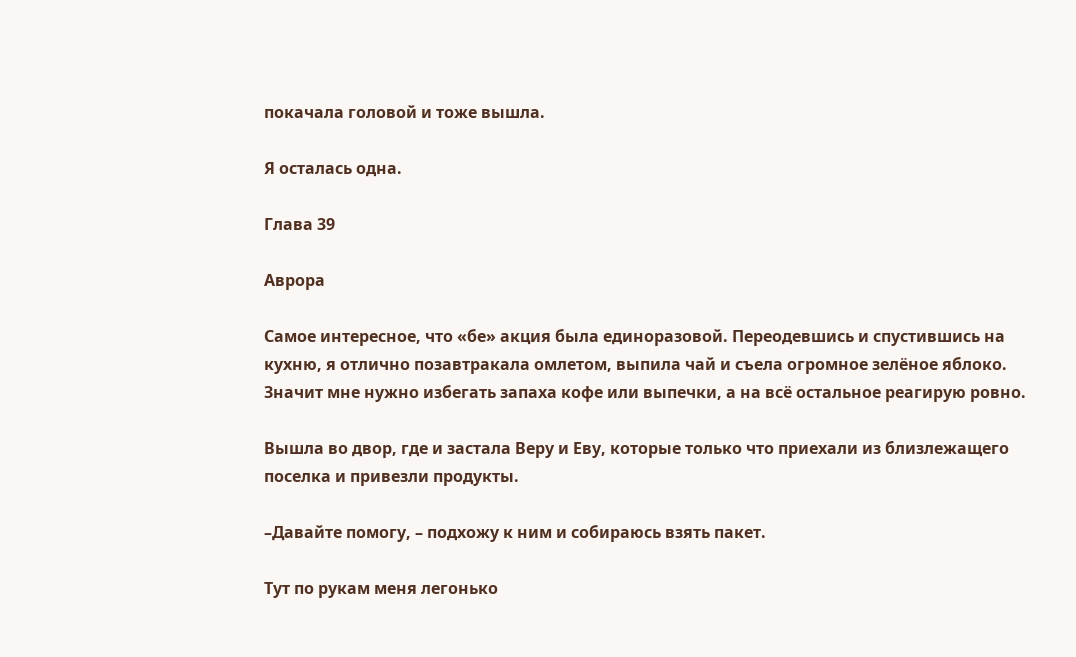покачала головой и тоже вышла.

Я осталась одна.

Глава 39

Аврора

Самое интересное, что «бе» акция была единоразовой. Переодевшись и спустившись на кухню, я отлично позавтракала омлетом, выпила чай и съела огромное зелёное яблоко. Значит мне нужно избегать запаха кофе или выпечки, а на всё остальное реагирую ровно.

Вышла во двор, где и застала Веру и Еву, которые только что приехали из близлежащего поселка и привезли продукты.

–Давайте помогу, – подхожу к ним и собираюсь взять пакет.

Тут по рукам меня легонько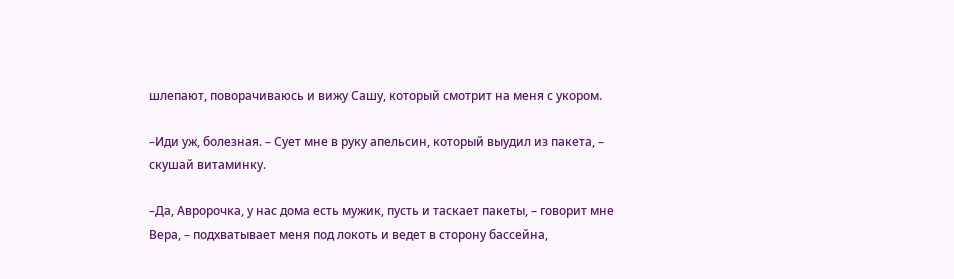шлепают, поворачиваюсь и вижу Сашу, который смотрит на меня с укором.

–Иди уж, болезная. – Сует мне в руку апельсин, который выудил из пакета, – скушай витаминку.

–Да, Авророчка, у нас дома есть мужик, пусть и таскает пакеты, – говорит мне Вера, – подхватывает меня под локоть и ведет в сторону бассейна,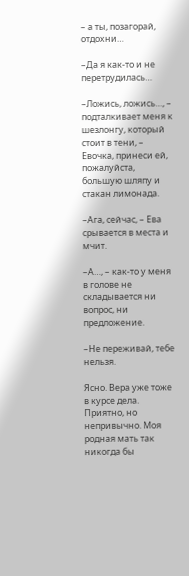– а ты, позагорай, отдохни…

–Да я как-то и не перетрудилась…

–Ложись, ложись…, – подталкивает меня к шезлонгу, который стоит в тени, – Евочка, принеси ей, пожалуйста, большую шляпу и стакан лимонада.

–Ага, сейчас, – Ева срывается в места и мчит.

–А…, – как-то у меня в голове не складывается ни вопрос, ни предложение.

–Не переживай, тебе нельзя.

Ясно. Вера уже тоже в курсе дела. Приятно, но непривычно. Моя родная мать так никогда бы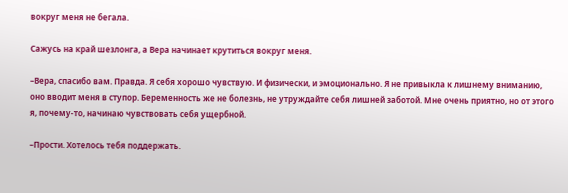вокруг меня не бегала.

Сажусь на край шезлонга, а Вера начинает крутиться вокруг меня.

–Вера, спасибо вам. Правда. Я себя хорошо чувствую. И физически, и эмоционально. Я не привыкла к лишнему вниманию, оно вводит меня в ступор. Беременность же не болезнь, не утруждайте себя лишней заботой. Мне очень приятно, но от этого я, почему-то, начинаю чувствовать себя ущербной.

–Прости. Хотелось тебя поддержать.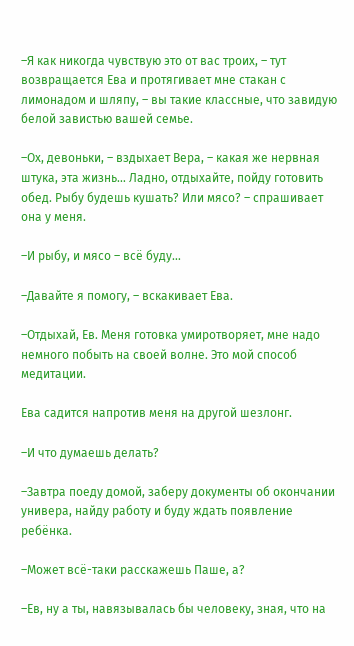–Я как никогда чувствую это от вас троих, – тут возвращается Ева и протягивает мне стакан с лимонадом и шляпу, – вы такие классные, что завидую белой завистью вашей семье.

–Ох, девоньки, – вздыхает Вера, – какая же нервная штука, эта жизнь… Ладно, отдыхайте, пойду готовить обед. Рыбу будешь кушать? Или мясо? – спрашивает она у меня.

–И рыбу, и мясо – всё буду…

–Давайте я помогу, – вскакивает Ева.

–Отдыхай, Ев. Меня готовка умиротворяет, мне надо немного побыть на своей волне. Это мой способ медитации.

Ева садится напротив меня на другой шезлонг.

–И что думаешь делать?

–Завтра поеду домой, заберу документы об окончании универа, найду работу и буду ждать появление ребёнка.

–Может всё-таки расскажешь Паше, а?

–Ев, ну а ты, навязывалась бы человеку, зная, что на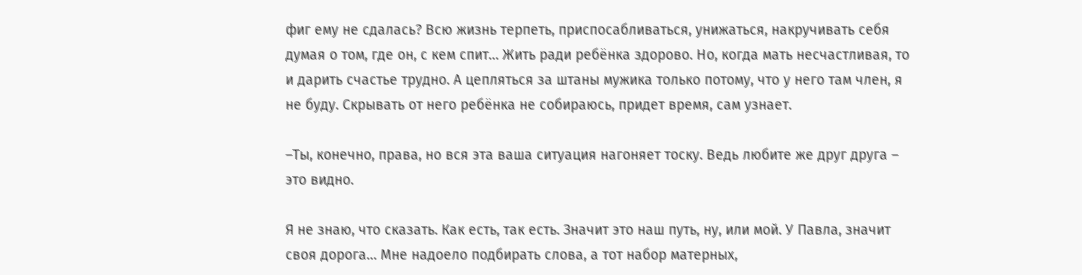фиг ему не сдалась? Всю жизнь терпеть, приспосабливаться, унижаться, накручивать себя думая о том, где он, с кем спит… Жить ради ребёнка здорово. Но, когда мать несчастливая, то и дарить счастье трудно. А цепляться за штаны мужика только потому, что у него там член, я не буду. Скрывать от него ребёнка не собираюсь, придет время, сам узнает.

–Ты, конечно, права, но вся эта ваша ситуация нагоняет тоску. Ведь любите же друг друга – это видно.

Я не знаю, что сказать. Как есть, так есть. Значит это наш путь, ну, или мой. У Павла, значит своя дорога… Мне надоело подбирать слова, а тот набор матерных,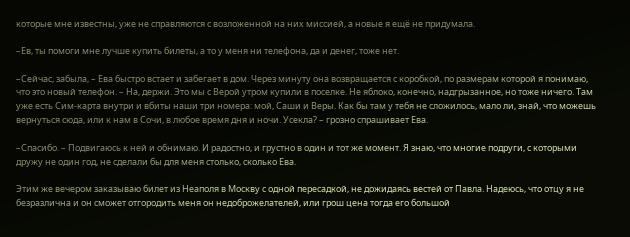которые мне известны, уже не справляются с возложенной на них миссией, а новые я ещё не придумала.

–Ев, ты помоги мне лучше купить билеты, а то у меня ни телефона, да и денег, тоже нет.

–Сейчас, забыла, – Ева быстро встает и забегает в дом. Через минуту она возвращается с коробкой, по размерам которой я понимаю, что это новый телефон. – На, держи. Это мы с Верой утром купили в поселке. Не яблоко, конечно, надгрызанное, но тоже ничего. Там уже есть Сим-карта внутри и вбиты наши три номера: мой, Саши и Веры. Как бы там у тебя не сложилось, мало ли, знай, что можешь вернуться сюда, или к нам в Сочи, в любое время дня и ночи. Усекла? – грозно спрашивает Ева.

–Спасибо. – Подвигаюсь к ней и обнимаю. И радостно, и грустно в один и тот же момент. Я знаю, что многие подруги, с которыми дружу не один год, не сделали бы для меня столько, сколько Ева.

Этим же вечером заказываю билет из Неаполя в Москву с одной пересадкой, не дожидаясь вестей от Павла. Надеюсь, что отцу я не безразлична и он сможет отгородить меня он недоброжелателей, или грош цена тогда его большой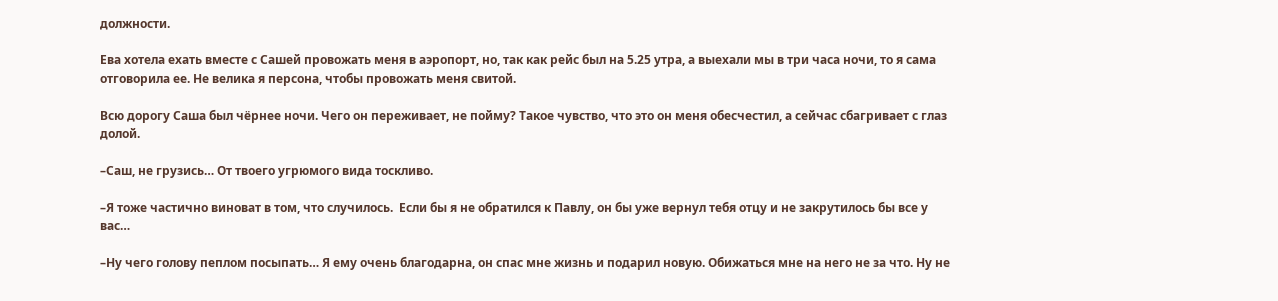должности.

Ева хотела ехать вместе с Сашей провожать меня в аэропорт, но, так как рейс был на 5.25 утра, а выехали мы в три часа ночи, то я сама отговорила ее. Не велика я персона, чтобы провожать меня свитой.

Всю дорогу Саша был чёрнее ночи. Чего он переживает, не пойму? Такое чувство, что это он меня обесчестил, а сейчас сбагривает с глаз долой.

–Саш, не грузись… От твоего угрюмого вида тоскливо.

–Я тоже частично виноват в том, что случилось.  Если бы я не обратился к Павлу, он бы уже вернул тебя отцу и не закрутилось бы все у вас…

–Ну чего голову пеплом посыпать… Я ему очень благодарна, он спас мне жизнь и подарил новую. Обижаться мне на него не за что. Ну не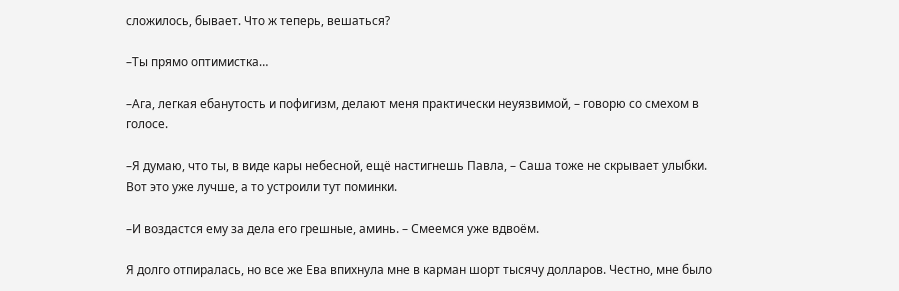сложилось, бывает. Что ж теперь, вешаться?

–Ты прямо оптимистка…

–Ага, легкая ебанутость и пофигизм, делают меня практически неуязвимой, – говорю со смехом в голосе.

–Я думаю, что ты, в виде кары небесной, ещё настигнешь Павла, – Саша тоже не скрывает улыбки. Вот это уже лучше, а то устроили тут поминки.

–И воздастся ему за дела его грешные, аминь. – Смеемся уже вдвоём.

Я долго отпиралась, но все же Ева впихнула мне в карман шорт тысячу долларов. Честно, мне было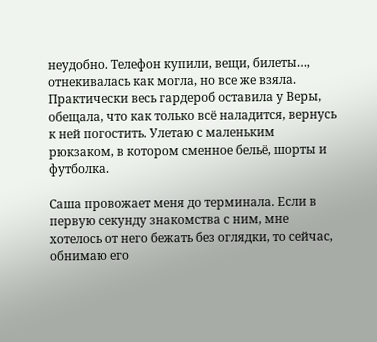неудобно. Телефон купили, вещи, билеты…, отнекивалась как могла, но все же взяла. Практически весь гардероб оставила у Веры, обещала, что как только всё наладится, вернусь к ней погостить. Улетаю с маленьким рюкзаком, в котором сменное бельё, шорты и футболка.

Саша провожает меня до терминала. Если в первую секунду знакомства с ним, мне хотелось от него бежать без оглядки, то сейчас, обнимаю его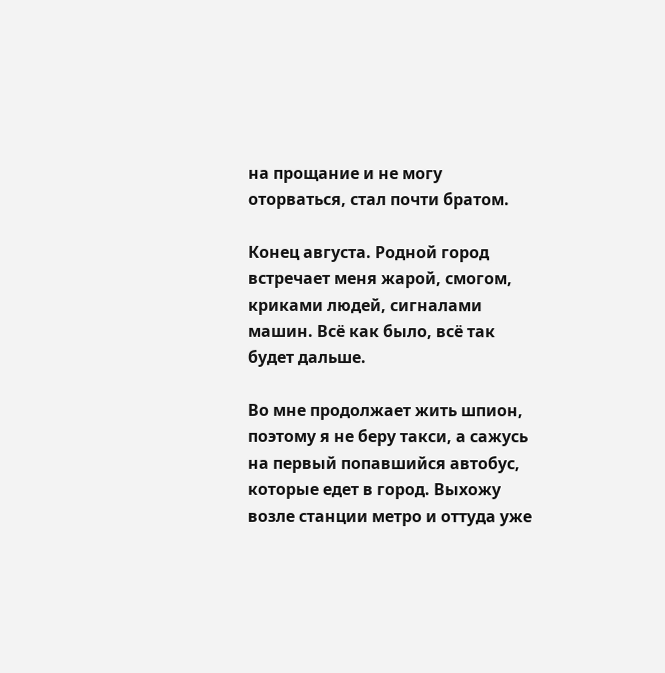на прощание и не могу оторваться, стал почти братом.

Конец августа. Родной город встречает меня жарой, смогом, криками людей, сигналами машин. Всё как было, всё так будет дальше.

Во мне продолжает жить шпион, поэтому я не беру такси, а сажусь на первый попавшийся автобус, которые едет в город. Выхожу возле станции метро и оттуда уже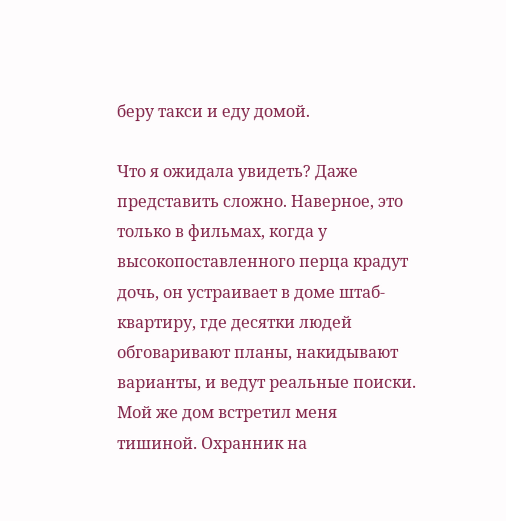беру такси и еду домой.

Что я ожидала увидеть? Даже представить сложно. Наверное, это только в фильмах, когда у высокопоставленного перца крадут дочь, он устраивает в доме штаб-квартиру, где десятки людей обговаривают планы, накидывают варианты, и ведут реальные поиски. Мой же дом встретил меня тишиной. Охранник на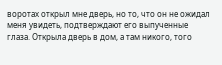воротах открыл мне дверь, но то, что он не ожидал меня увидеть, подтверждают его выпученные глаза. Открыла дверь в дом, а там никого, того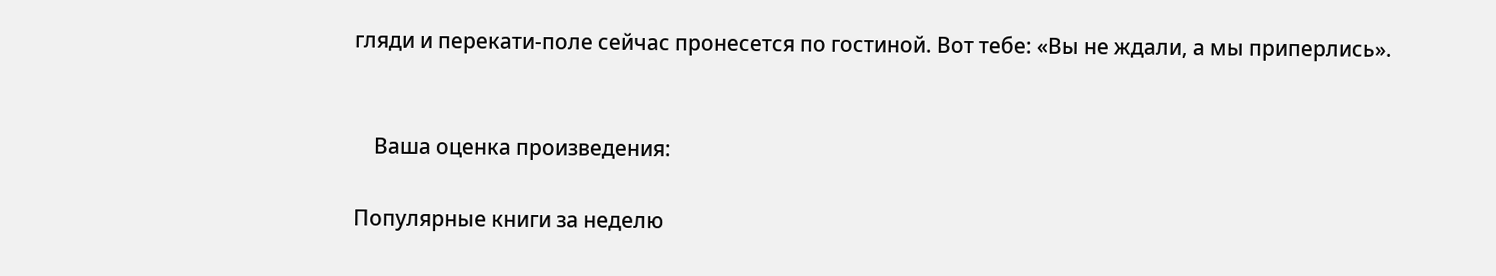гляди и перекати-поле сейчас пронесется по гостиной. Вот тебе: «Вы не ждали, а мы приперлись».


    Ваша оценка произведения:

Популярные книги за неделю